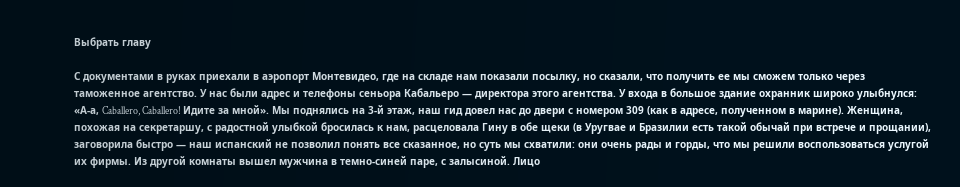Выбрать главу

С документами в руках приехали в аэропорт Монтевидео, где на складе нам показали посылку, но сказали, что получить ее мы сможем только через таможенное агентство. У нас были адрес и телефоны сеньора Кабальеро — директора этого агентства. У входа в большое здание охранник широко улыбнулся: «А-а, Caballero, Caballero! Идите за мной». Мы поднялись на 3-й этаж, наш гид довел нас до двери с номером 309 (как в адресе, полученном в марине). Женщина, похожая на секретаршу, с радостной улыбкой бросилась к нам, расцеловала Гину в обе щеки (в Уругвае и Бразилии есть такой обычай при встрече и прощании), заговорила быстро — наш испанский не позволил понять все сказанное, но суть мы схватили: они очень рады и горды, что мы решили воспользоваться услугой их фирмы. Из другой комнаты вышел мужчина в темно-синей паре, с залысиной. Лицо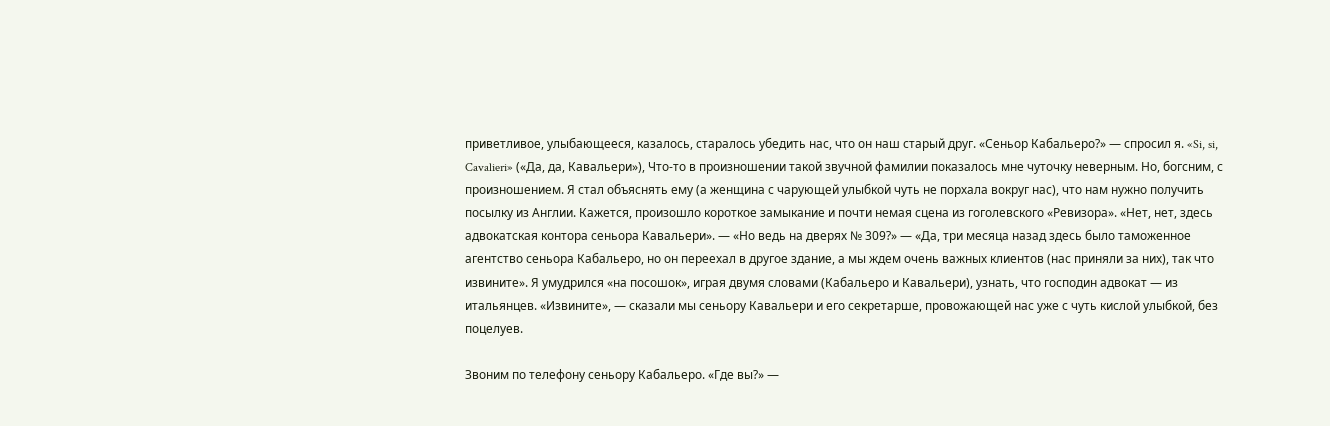приветливое, улыбающееся, казалось, старалось убедить нас, что он наш старый друг. «Сеньор Кабальеро?» — спросил я. «Si, si, Cavalieri» («Да, да, Кавальери»), Что-то в произношении такой звучной фамилии показалось мне чуточку неверным. Но, богсним, с произношением. Я стал объяснять ему (а женщина с чарующей улыбкой чуть не порхала вокруг нас), что нам нужно получить посылку из Англии. Кажется, произошло короткое замыкание и почти немая сцена из гоголевского «Ревизора». «Нет, нет, здесь адвокатская контора сеньора Кавальери». — «Но ведь на дверях № 309?» — «Да, три месяца назад здесь было таможенное агентство сеньора Кабальеро, но он переехал в другое здание, а мы ждем очень важных клиентов (нас приняли за них), так что извините». Я умудрился «на посошок», играя двумя словами (Кабальеро и Кавальери), узнать, что господин адвокат — из итальянцев. «Извините», — сказали мы сеньору Кавальери и его секретарше, провожающей нас уже с чуть кислой улыбкой, без поцелуев.

Звоним по телефону сеньору Кабальеро. «Где вы?» —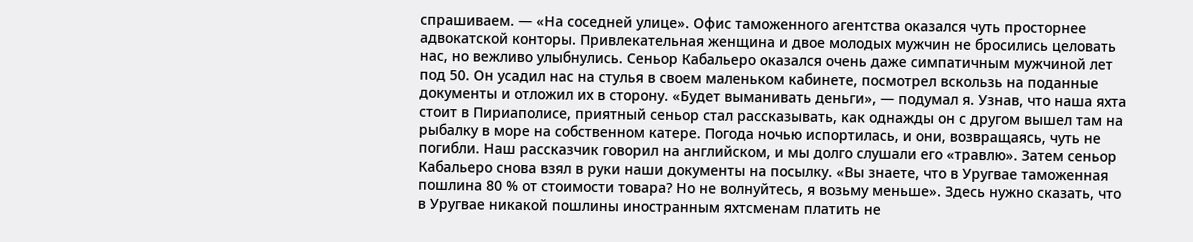спрашиваем. — «На соседней улице». Офис таможенного агентства оказался чуть просторнее адвокатской конторы. Привлекательная женщина и двое молодых мужчин не бросились целовать нас, но вежливо улыбнулись. Сеньор Кабальеро оказался очень даже симпатичным мужчиной лет под 50. Он усадил нас на стулья в своем маленьком кабинете, посмотрел вскользь на поданные документы и отложил их в сторону. «Будет выманивать деньги», — подумал я. Узнав, что наша яхта стоит в Пириаполисе, приятный сеньор стал рассказывать, как однажды он с другом вышел там на рыбалку в море на собственном катере. Погода ночью испортилась, и они, возвращаясь, чуть не погибли. Наш рассказчик говорил на английском, и мы долго слушали его «травлю». Затем сеньор Кабальеро снова взял в руки наши документы на посылку. «Вы знаете, что в Уругвае таможенная пошлина 80 % от стоимости товара? Но не волнуйтесь, я возьму меньше». Здесь нужно сказать, что в Уругвае никакой пошлины иностранным яхтсменам платить не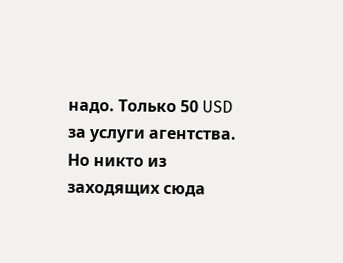надо. Только 50 USD за услуги агентства. Но никто из заходящих сюда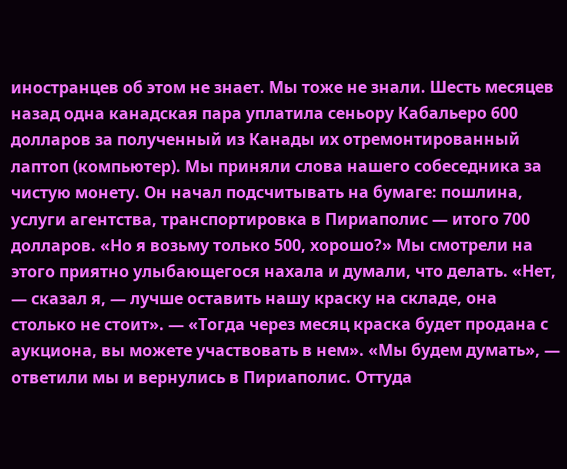иностранцев об этом не знает. Мы тоже не знали. Шесть месяцев назад одна канадская пара уплатила сеньору Кабальеро 600 долларов за полученный из Канады их отремонтированный лаптоп (компьютер). Мы приняли слова нашего собеседника за чистую монету. Он начал подсчитывать на бумаге: пошлина, услуги агентства, транспортировка в Пириаполис — итого 700 долларов. «Но я возьму только 500, хорошо?» Мы смотрели на этого приятно улыбающегося нахала и думали, что делать. «Нет, — сказал я, — лучше оставить нашу краску на складе, она столько не стоит». — «Тогда через месяц краска будет продана с аукциона, вы можете участвовать в нем». «Мы будем думать», — ответили мы и вернулись в Пириаполис. Оттуда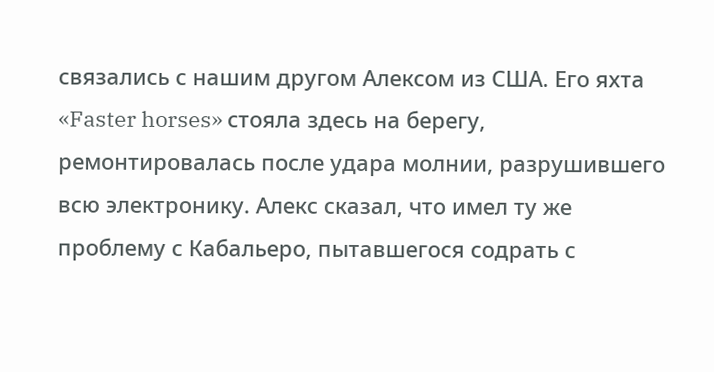связались с нашим другом Алексом из США. Его яхта «Faster horses» стояла здесь на берегу, ремонтировалась после удара молнии, разрушившего всю электронику. Алекс сказал, что имел ту же проблему с Кабальеро, пытавшегося содрать с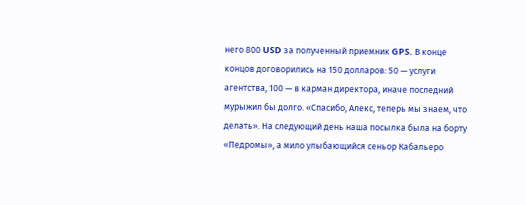него 800 USD за полученный приемник GPS. В конце концов договорились на 150 долларов: 50 — услуги агентства, 100 — в карман директора, иначе последний мурыжил бы долго. «Спасибо, Алекс, теперь мы знаем, что делать». На следующий день наша посылка была на борту «Педромы», а мило улыбающийся сеньор Кабальеро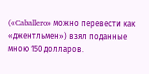(«Caballero» можно перевести как «джентльмен») взял поданные мною 150 долларов.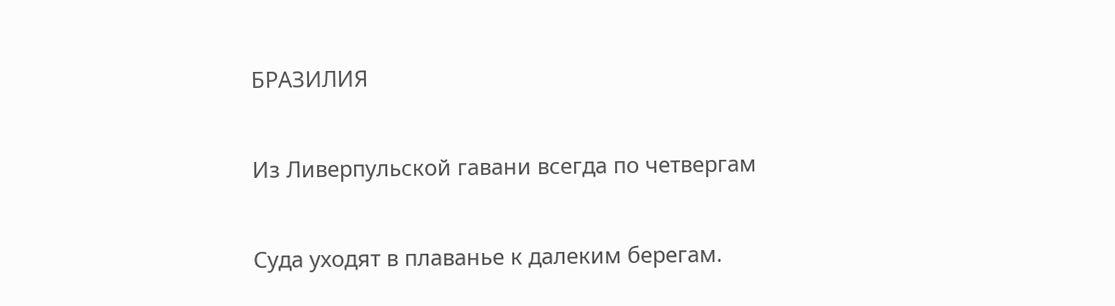БРАЗИЛИЯ

Из Ливерпульской гавани всегда по четвергам

Суда уходят в плаванье к далеким берегам.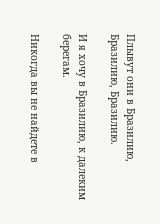Плывут они в Бразилию, Бразилию, Бразилию.

И я хочу в Бразилию, к далеким берегам.

Никогда вы не найдете в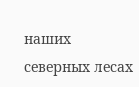наших северных лесах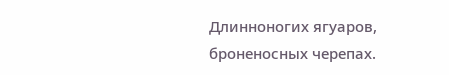Длинноногих ягуаров, броненосных черепах.